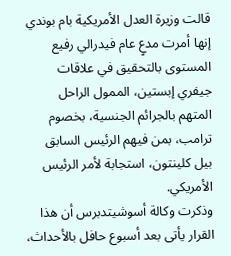قالت وزيرة العدل الأمريكية بام بوندي إنها أمرت مدعٍ عام فيدرالي رفيع المستوى بالتحقيق في علاقات جيفري إبستين، الممول الراحل المتهم بالجرائم الجنسية، بخصوم ترامب، بمن فيهم الرئيس السابق بيل كلينتون، استجابة لأمر الرئيس الأمريكي.
وذكرت وكالة أسوشيتدبرس أن هذا القرار يأتى بعد أسبوع حافل بالأحداث،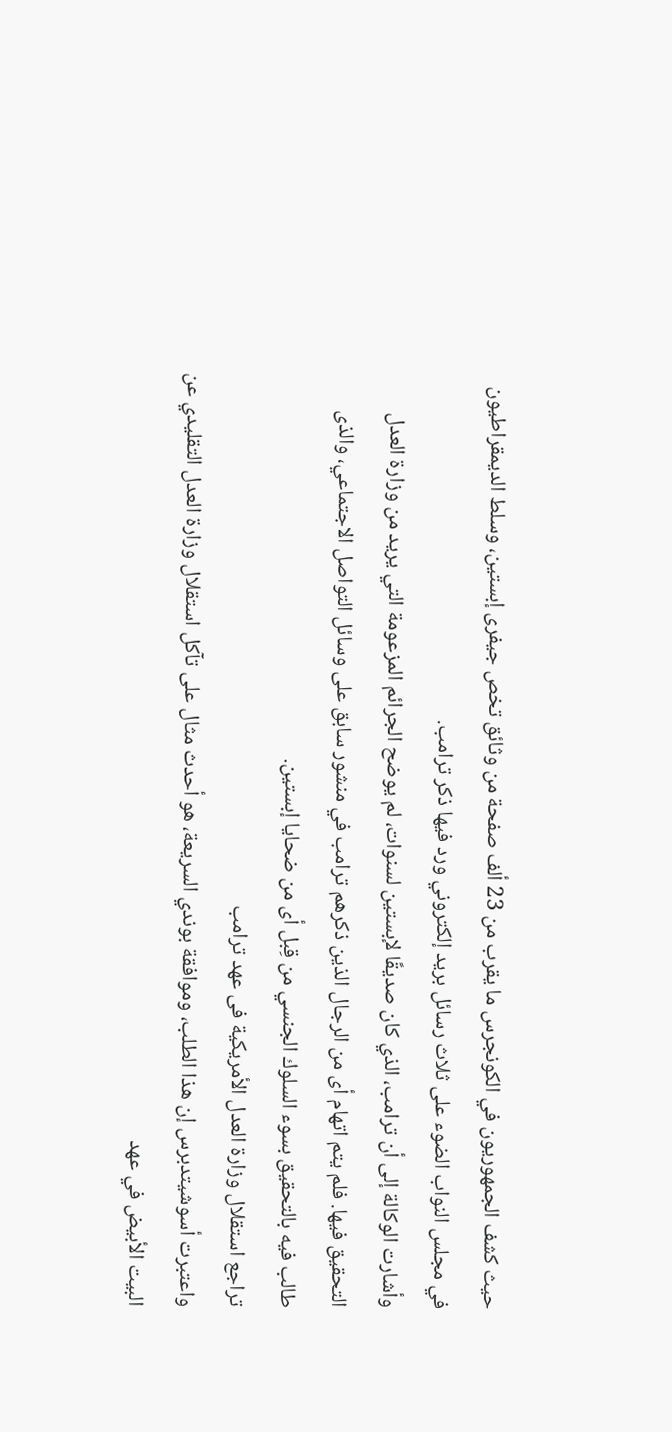حيث كشف الجمهوريون في الكونجرس ما يقرب من 23 ألف صفحة من وثائق تخص جيفرى إبستين، وسلط الديمقراطيون في مجلس النواب الضوء على ثلاث رسائل بريد إلكتروني ورد فيها ذكر ترامب.
وأشارت الوكالة إلى أن ترامب، الذي كان صديقًا لإبستين لسنوات، لم يوضح الجرائم المزعومة التي يريد من وزارة العدل التحقيق فيها. فلم يتم اتهام أى من الرجال الذين ذكرهم ترامب في منشور سابق على وسائل التواصل الاجتماعي، والذى طالب فيه بالتحقيق بسوء السلوك الجنسي من قِبل أى من ضحايا إبستين.
تراجع استقلال وزارة العدل الأمريكية فى عهد ترامب
واعتبرت أسوشيتدبرس إن هذا الطلب، وموافقة بوندي السريعة، هو أحدث مثال على تآكل استقلال وزارة العدل التقليدي عن البيت الأبيض في عهد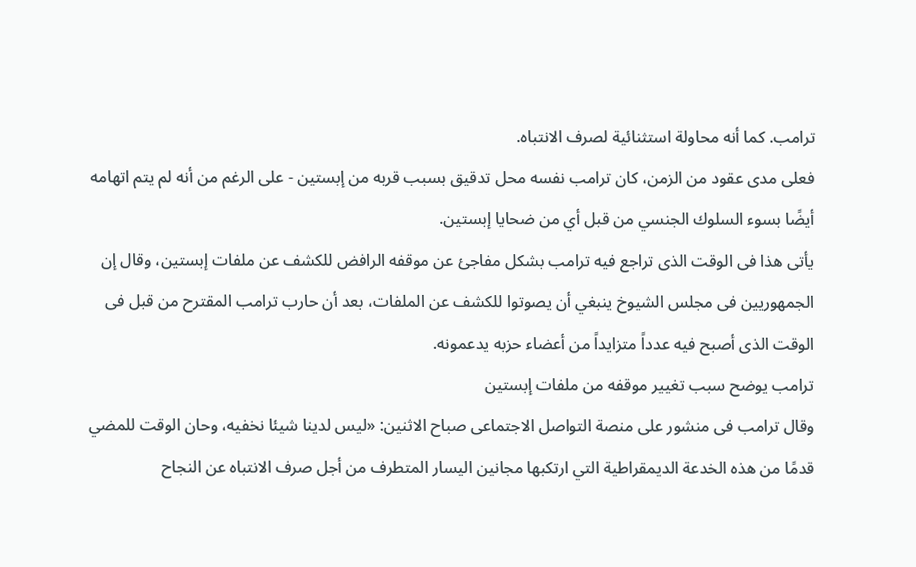ترامب. كما أنه محاولة استثنائية لصرف الانتباه.
فعلى مدى عقود من الزمن، كان ترامب نفسه محل تدقيق بسبب قربه من إبستين - على الرغم من أنه لم يتم اتهامه أيضًا بسوء السلوك الجنسي من قبل أي من ضحايا إبستين.
يأتى هذا فى الوقت الذى تراجع فيه ترامب بشكل مفاجئ عن موقفه الرافض للكشف عن ملفات إبستين، وقال إن الجمهوريين فى مجلس الشيوخ ينبغي أن يصوتوا للكشف عن الملفات، بعد أن حارب ترامب المقترح من قبل فى الوقت الذى أصبح فيه عدداً متزايداً من أعضاء حزبه يدعمونه.
ترامب يوضح سبب تغيير موقفه من ملفات إبستين
وقال ترامب فى منشور على منصة التواصل الاجتماعى صباح الاثنين: «ليس لدينا شيئا نخفيه، وحان الوقت للمضي قدمًا من هذه الخدعة الديمقراطية التي ارتكبها مجانين اليسار المتطرف من أجل صرف الانتباه عن النجاح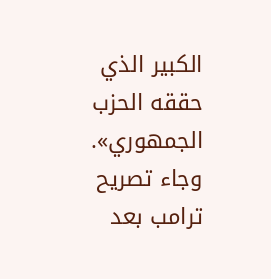الكبير الذي حققه الحزب الجمهوري».
وجاء تصريح ترامب بعد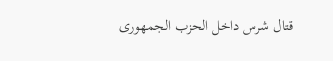قتال شرس داخل الحزب الجمهورى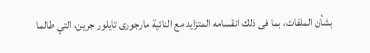بشأن الملفات، بما فى ذلك انقسامه المتزايد مع النائية مارجورى تايلور جرين، التي طالما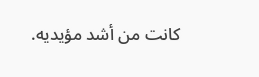كانت من أشد مؤيديه.